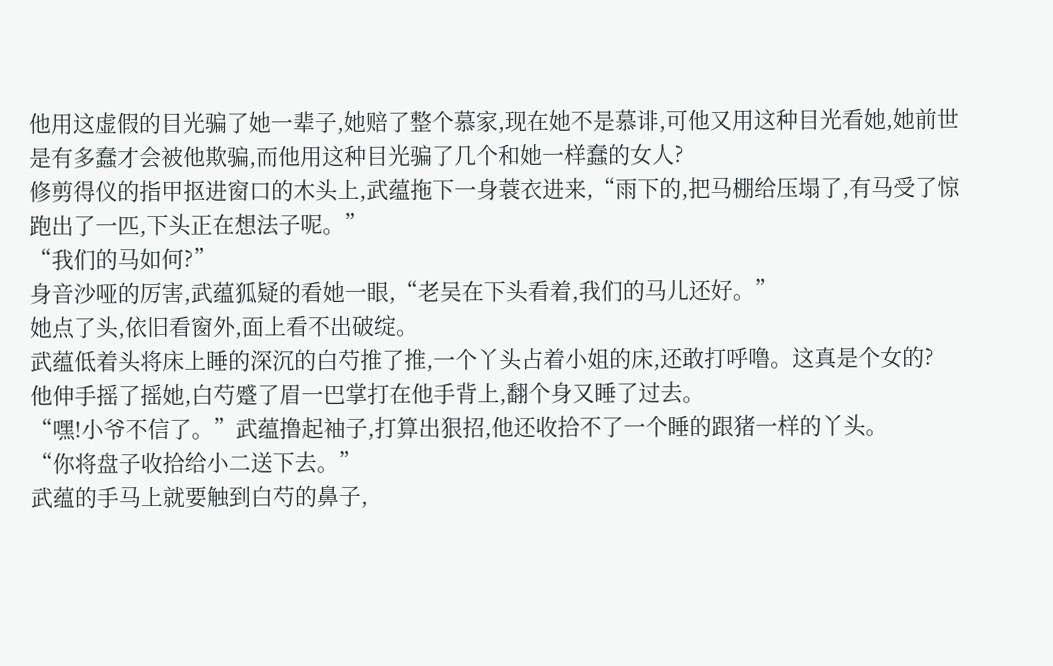他用这虚假的目光骗了她一辈子,她赔了整个慕家,现在她不是慕诽,可他又用这种目光看她,她前世是有多蠢才会被他欺骗,而他用这种目光骗了几个和她一样蠢的女人?
修剪得仪的指甲抠进窗口的木头上,武蕴拖下一身蓑衣进来,“雨下的,把马棚给压塌了,有马受了惊跑出了一匹,下头正在想法子呢。”
“我们的马如何?”
身音沙哑的厉害,武蕴狐疑的看她一眼,“老吴在下头看着,我们的马儿还好。”
她点了头,依旧看窗外,面上看不出破绽。
武蕴低着头将床上睡的深沉的白芍推了推,一个丫头占着小姐的床,还敢打呼噜。这真是个女的?
他伸手摇了摇她,白芍蹙了眉一巴掌打在他手背上,翻个身又睡了过去。
“嘿!小爷不信了。”武蕴撸起袖子,打算出狠招,他还收拾不了一个睡的跟猪一样的丫头。
“你将盘子收拾给小二送下去。”
武蕴的手马上就要触到白芍的鼻子,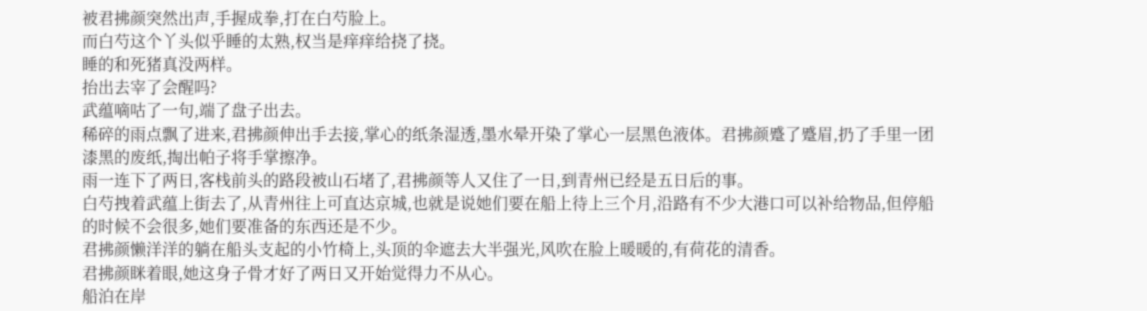被君拂颜突然出声,手握成拳,打在白芍脸上。
而白芍这个丫头似乎睡的太熟,权当是痒痒给挠了挠。
睡的和死猪真没两样。
抬出去宰了会醒吗?
武蕴嘀咕了一句,端了盘子出去。
稀碎的雨点飘了进来,君拂颜伸出手去接,掌心的纸条湿透,墨水晕开染了掌心一层黑色液体。君拂颜蹙了蹙眉,扔了手里一团漆黑的废纸,掏出帕子将手掌擦净。
雨一连下了两日,客栈前头的路段被山石堵了,君拂颜等人又住了一日,到青州已经是五日后的事。
白芍拽着武蕴上街去了,从青州往上可直达京城,也就是说她们要在船上待上三个月,沿路有不少大港口可以补给物品,但停船的时候不会很多,她们要准备的东西还是不少。
君拂颜懒洋洋的躺在船头支起的小竹椅上,头顶的伞遮去大半强光,风吹在脸上暖暖的,有荷花的清香。
君拂颜眯着眼,她这身子骨才好了两日又开始觉得力不从心。
船泊在岸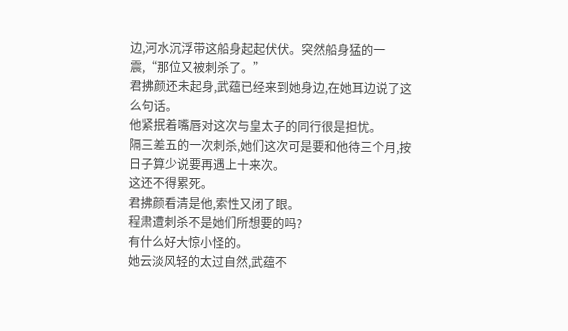边,河水沉浮带这船身起起伏伏。突然船身猛的一震,“那位又被刺杀了。”
君拂颜还未起身,武蕴已经来到她身边,在她耳边说了这么句话。
他紧抿着嘴唇对这次与皇太子的同行很是担忧。
隔三差五的一次刺杀,她们这次可是要和他待三个月,按日子算少说要再遇上十来次。
这还不得累死。
君拂颜看清是他,索性又闭了眼。
程肃遭刺杀不是她们所想要的吗?
有什么好大惊小怪的。
她云淡风轻的太过自然,武蕴不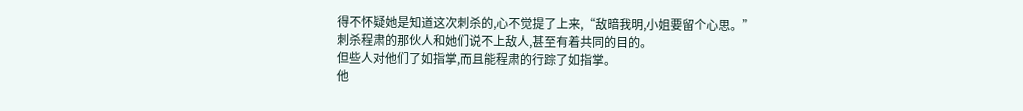得不怀疑她是知道这次刺杀的,心不觉提了上来,“敌暗我明,小姐要留个心思。”
刺杀程肃的那伙人和她们说不上敌人,甚至有着共同的目的。
但些人对他们了如指掌,而且能程肃的行踪了如指掌。
他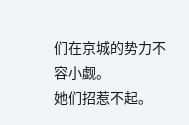们在京城的势力不容小觑。
她们招惹不起。